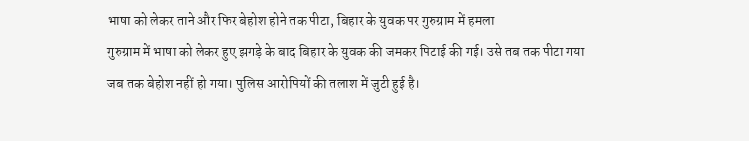भाषा को लेकर ताने और फिर बेहोश होने तक पीटा, बिहार के युवक पर गुरुग्राम में हमला
गुरुग्राम में भाषा को लेकर हुए झगड़े के बाद बिहार के युवक की जमकर पिटाई की गई। उसे तब तक पीटा गया जब तक बेहोश नहीं हो गया। पुलिस आरोपियों की तलाश में जुटी हुई है।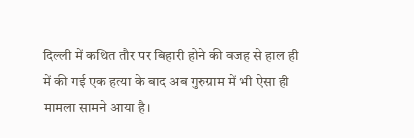दिल्ली में कथित तौर पर बिहारी होने की वजह से हाल ही में की गई एक हत्या के बाद अब गुरुग्राम में भी ऐसा ही मामला सामने आया है।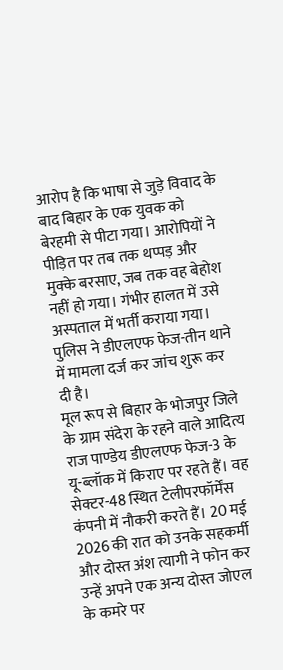आरोप है कि भाषा से जुड़े विवाद के बाद बिहार के एक युवक को बेरहमी से पीटा गया। आरोपियों ने पीड़ित पर तब तक थप्पड़ और मुक्के बरसाए, जब तक वह बेहोश नहीं हो गया। गंभीर हालत में उसे अस्पताल में भर्ती कराया गया। पुलिस ने डीएलएफ फेज-तीन थाने में मामला दर्ज कर जांच शुरू कर दी है।
मूल रूप से बिहार के भोजपुर जिले के ग्राम संदेरा के रहने वाले आदित्य राज पाण्डेय डीएलएफ फेज-3 के यू-ब्लॉक में किराए पर रहते हैं। वह सेक्टर-48 स्थित टेलीपरफॉर्मेंस कंपनी में नौकरी करते हैं। 20 मई 2026 की रात को उनके सहकर्मी और दोस्त अंश त्यागी ने फोन कर उन्हें अपने एक अन्य दोस्त जोएल के कमरे पर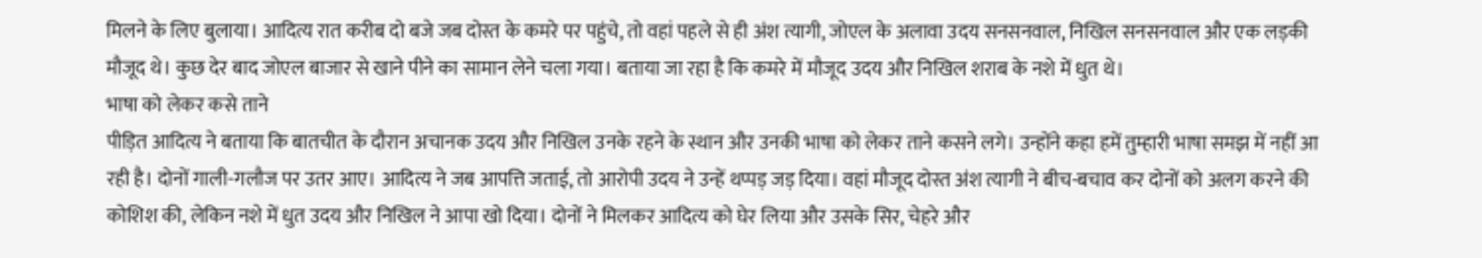मिलने के लिए बुलाया। आदित्य रात करीब दो बजे जब दोस्त के कमरे पर पहुंचे, तो वहां पहले से ही अंश त्यागी, जोएल के अलावा उदय सनसनवाल, निखिल सनसनवाल और एक लड़की मौजूद थे। कुछ देर बाद जोएल बाजार से खाने पीने का सामान लेने चला गया। बताया जा रहा है कि कमरे में मौजूद उदय और निखिल शराब के नशे में धुत थे।
भाषा को लेकर कसे ताने
पीड़ित आदित्य ने बताया कि बातचीत के दौरान अचानक उदय और निखिल उनके रहने के स्थान और उनकी भाषा को लेकर ताने कसने लगे। उन्होंने कहा हमें तुम्हारी भाषा समझ में नहीं आ रही है। दोनों गाली-गलौज पर उतर आए। आदित्य ने जब आपत्ति जताई, तो आरोपी उदय ने उन्हें थप्पड़ जड़ दिया। वहां मौजूद दोस्त अंश त्यागी ने बीच-बचाव कर दोनों को अलग करने की कोशिश की, लेकिन नशे में धुत उदय और निखिल ने आपा खो दिया। दोनों ने मिलकर आदित्य को घेर लिया और उसके सिर, चेहरे और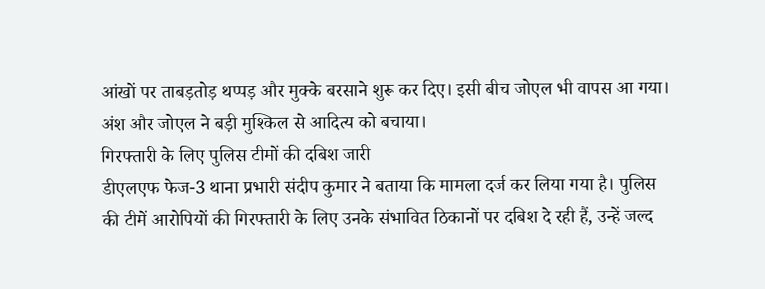आंखों पर ताबड़तोड़ थप्पड़ और मुक्के बरसाने शुरू कर दिए। इसी बीच जोएल भी वापस आ गया। अंश और जोएल ने बड़ी मुश्किल से आदित्य को बचाया।
गिरफ्तारी के लिए पुलिस टीमों की दबिश जारी
डीएलएफ फेज-3 थाना प्रभारी संदीप कुमार ने बताया कि मामला दर्ज कर लिया गया है। पुलिस की टीमें आरोपियों की गिरफ्तारी के लिए उनके संभावित ठिकानों पर दबिश दे रही हैं, उन्हें जल्द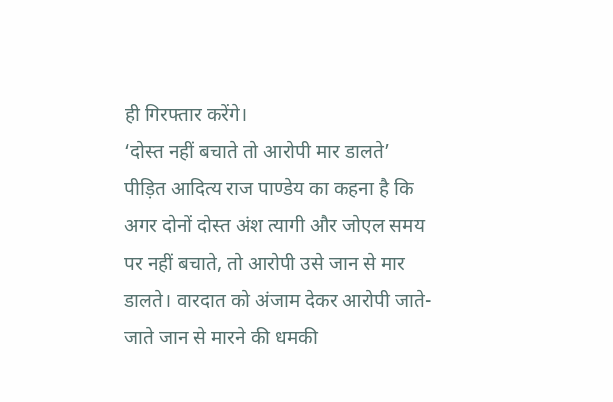ही गिरफ्तार करेंगे।
‘दोस्त नहीं बचाते तो आरोपी मार डालते’
पीड़ित आदित्य राज पाण्डेय का कहना है कि अगर दोनों दोस्त अंश त्यागी और जोएल समय पर नहीं बचाते, तो आरोपी उसे जान से मार डालते। वारदात को अंजाम देकर आरोपी जाते-जाते जान से मारने की धमकी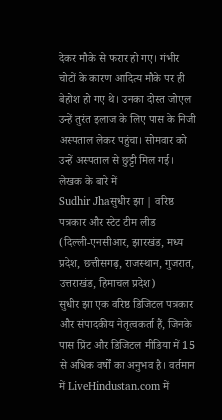देकर मौके से फरार हो गए। गंभीर चोटों के कारण आदित्य मौके पर ही बेहोश हो गए थे। उनका दोस्त जोएल उन्हें तुरंत इलाज के लिए पास के निजी अस्पताल लेकर पहुंचा। सोमवार को उन्हें अस्पताल से छुट्टी मिल गई।
लेखक के बारे में
Sudhir Jhaसुधीर झा | वरिष्ठ पत्रकार और स्टेट टीम लीड
(दिल्ली-एनसीआर, झारखंड, मध्य प्रदेश, छत्तीसगढ़, राजस्थान, गुजरात, उत्तराखंड, हिमाचल प्रदेश)
सुधीर झा एक वरिष्ठ डिजिटल पत्रकार और संपादकीय नेतृत्वकर्ता हैं, जिनके पास प्रिंट और डिजिटल मीडिया में 15 से अधिक वर्षों का अनुभव है। वर्तमान में LiveHindustan.com में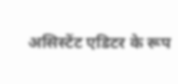असिस्टेंट एडिटर के रूप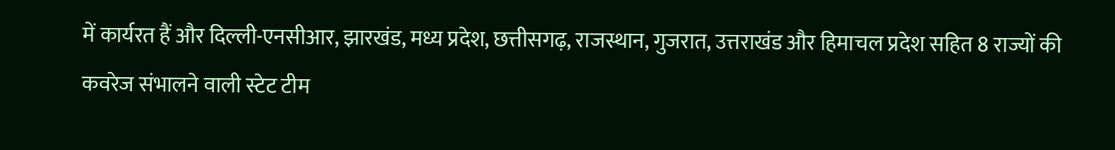में कार्यरत हैं और दिल्ली-एनसीआर, झारखंड, मध्य प्रदेश, छत्तीसगढ़, राजस्थान, गुजरात, उत्तराखंड और हिमाचल प्रदेश सहित 8 राज्यों की कवरेज संभालने वाली स्टेट टीम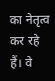का नेतृत्व कर रहे हैं। वे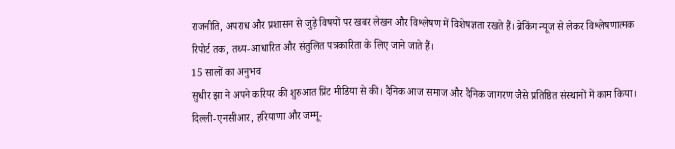राजनीति, अपराध और प्रशासन से जुड़े विषयों पर खबर लेखन और विश्लेषण में विशेषज्ञता रखते हैं। ब्रेकिंग न्यूज से लेकर विश्लेषणात्मक रिपोर्ट तक, तथ्य-आधारित और संतुलित पत्रकारिता के लिए जाने जाते हैं।
15 सालों का अनुभव
सुधीर झा ने अपने करियर की शुरुआत प्रिंट मीडिया से की। दैनिक आज समाज और दैनिक जागरण जैसे प्रतिष्ठित संस्थानों में काम किया। दिल्ली-एनसीआर, हरियाणा और जम्मू-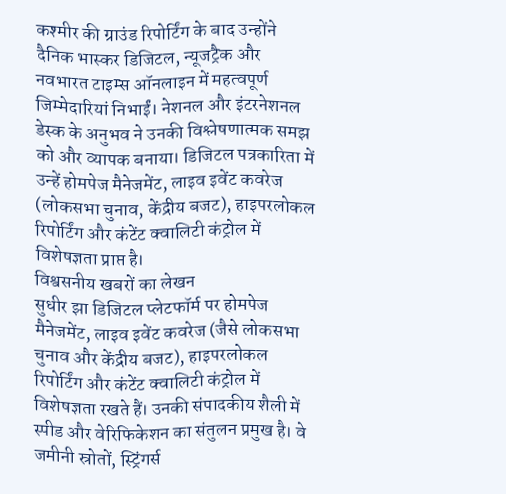कश्मीर की ग्राउंड रिपोर्टिंग के बाद उन्होंने दैनिक भास्कर डिजिटल, न्यूजट्रैक और नवभारत टाइम्स ऑनलाइन में महत्वपूर्ण जिम्मेदारियां निभाईं। नेशनल और इंटरनेशनल डेस्क के अनुभव ने उनकी विश्लेषणात्मक समझ को और व्यापक बनाया। डिजिटल पत्रकारिता में उन्हें होमपेज मैनेजमेंट, लाइव इवेंट कवरेज (लोकसभा चुनाव, केंद्रीय बजट), हाइपरलोकल रिपोर्टिंग और कंटेंट क्वालिटी कंट्रोल में विशेषज्ञता प्राप्त है।
विश्वसनीय खबरों का लेखन
सुधीर झा डिजिटल प्लेटफॉर्म पर होमपेज मैनेजमेंट, लाइव इवेंट कवरेज (जैसे लोकसभा चुनाव और केंद्रीय बजट), हाइपरलोकल रिपोर्टिंग और कंटेंट क्वालिटी कंट्रोल में विशेषज्ञता रखते हैं। उनकी संपादकीय शैली में स्पीड और वेरिफिकेशन का संतुलन प्रमुख है। वे जमीनी स्रोतों, स्ट्रिंगर्स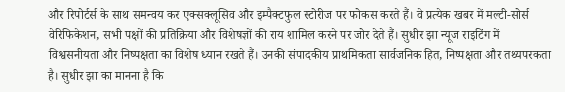और रिपोर्टर्स के साथ समन्वय कर एक्सक्लूसिव और इम्पैक्टफुल स्टोरीज पर फोकस करते हैं। वे प्रत्येक खबर में मल्टी-सोर्स वेरिफिकेशन, सभी पक्षों की प्रतिक्रिया और विशेषज्ञों की राय शामिल करने पर जोर देते हैं। सुधीर झा न्यूज राइटिंग में विश्वसनीयता और निष्पक्षता का विशेष ध्यान रखते हैं। उनकी संपादकीय प्राथमिकता सार्वजनिक हित, निष्पक्षता और तथ्यपरकता है। सुधीर झा का मानना है कि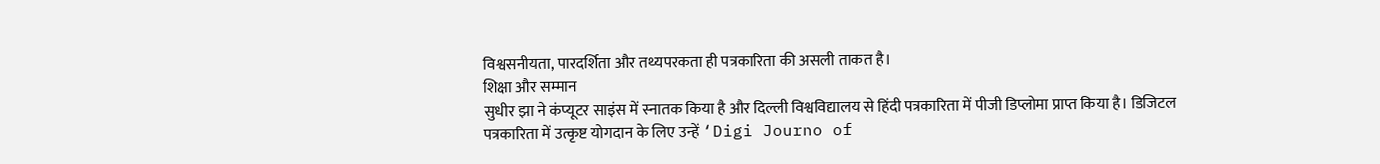विश्वसनीयता, पारदर्शिता और तथ्यपरकता ही पत्रकारिता की असली ताकत है।
शिक्षा और सम्मान
सुधीर झा ने कंप्यूटर साइंस में स्नातक किया है और दिल्ली विश्वविद्यालय से हिंदी पत्रकारिता में पीजी डिप्लोमा प्राप्त किया है। डिजिटल पत्रकारिता में उत्कृष्ट योगदान के लिए उन्हें ‘Digi Journo of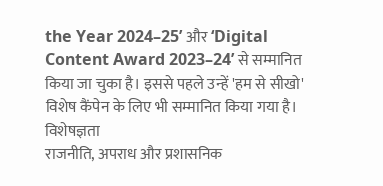the Year 2024–25’ और ‘Digital Content Award 2023–24’ से सम्मानित किया जा चुका है। इससे पहले उन्हें 'हम से सीखो' विशेष कैंपेन के लिए भी सम्मानित किया गया है।
विशेषज्ञता
राजनीति, अपराध और प्रशासनिक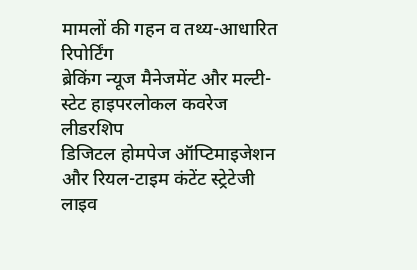मामलों की गहन व तथ्य-आधारित रिपोर्टिंग
ब्रेकिंग न्यूज मैनेजमेंट और मल्टी-स्टेट हाइपरलोकल कवरेज लीडरशिप
डिजिटल होमपेज ऑप्टिमाइजेशन और रियल-टाइम कंटेंट स्ट्रेटेजी
लाइव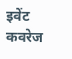इवेंट कवरेज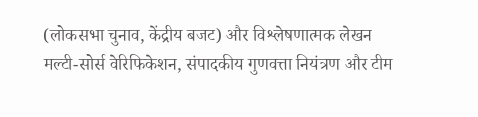(लोकसभा चुनाव, केंद्रीय बजट) और विश्लेषणात्मक लेखन
मल्टी-सोर्स वेरिफिकेशन, संपादकीय गुणवत्ता नियंत्रण और टीम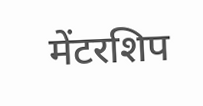मेंटरशिप